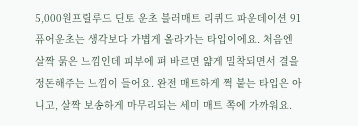5,000원프릴루드 딘토 운초 블러매트 리퀴드 파운데이션 91 퓨어운초는 생각보다 가볍게 올라가는 타입이에요. 처음엔 살짝 묽은 느낌인데 피부에 펴 바르면 얇게 밀착되면서 결을 정돈해주는 느낌이 들어요. 완전 매트하게 쩍 붙는 타입은 아니고, 살짝 보송하게 마무리되는 세미 매트 쪽에 가까워요.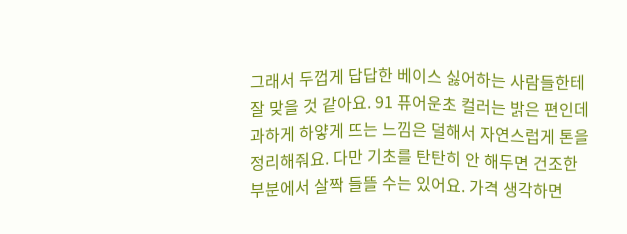그래서 두껍게 답답한 베이스 싫어하는 사람들한테 잘 맞을 것 같아요. 91 퓨어운초 컬러는 밝은 편인데 과하게 하얗게 뜨는 느낌은 덜해서 자연스럽게 톤을 정리해줘요. 다만 기초를 탄탄히 안 해두면 건조한 부분에서 살짝 들뜰 수는 있어요. 가격 생각하면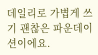데일리로 가볍게 쓰기 괜찮은 파운데이션이에요.